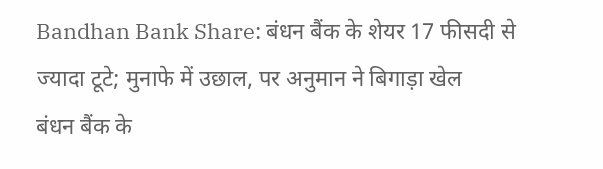Bandhan Bank Share: बंधन बैंक के शेयर 17 फीसदी से ज्यादा टूटे; मुनाफे में उछाल, पर अनुमान ने बिगाड़ा खेल
बंधन बैंक के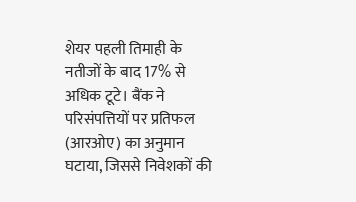शेयर पहली तिमाही के नतीजों के बाद 17% से अधिक टूटे। बैंक ने परिसंपत्तियों पर प्रतिफल (आरओए) का अनुमान घटाया, जिससे निवेशकों की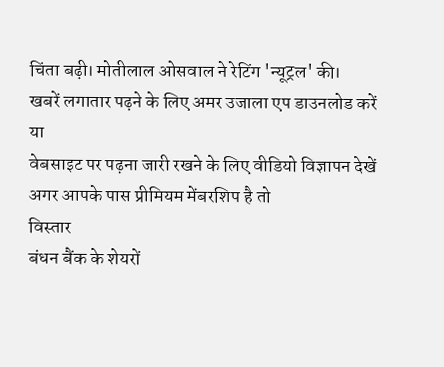चिंता बढ़ी। मोतीलाल ओसवाल ने रेटिंग 'न्यूट्रल' की।
खबरें लगातार पढ़ने के लिए अमर उजाला एप डाउनलोड करें
या
वेबसाइट पर पढ़ना जारी रखने के लिए वीडियो विज्ञापन देखें
अगर आपके पास प्रीमियम मेंबरशिप है तो
विस्तार
बंधन बैंक के शेयरों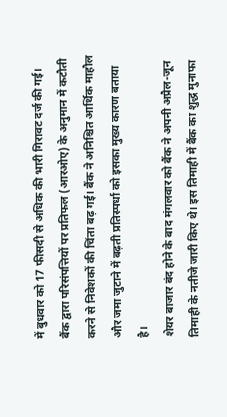में बुधवार को 17 फीसदी से अधिक की भारी गिरावट दर्ज की गई। बैंक द्वारा परिसंपत्तियों पर प्रतिफल (आरओए) के अनुमान में कटौती करने से निवेशकों की चिंता बढ़ गई। बैंक ने अनिश्चित आर्थिक माहौल और जमा जुटाने में बढ़ती प्रतिस्पर्धा को इसका मुख्य कारण बताया है।
शेयर बाजार बंद होने के बाद मंगलवार को बैंक ने अपनी अप्रैल-जून तिमाही के नतीजे जारी किए थे। इस तिमाही में बैंक का शुद्ध मुनाफा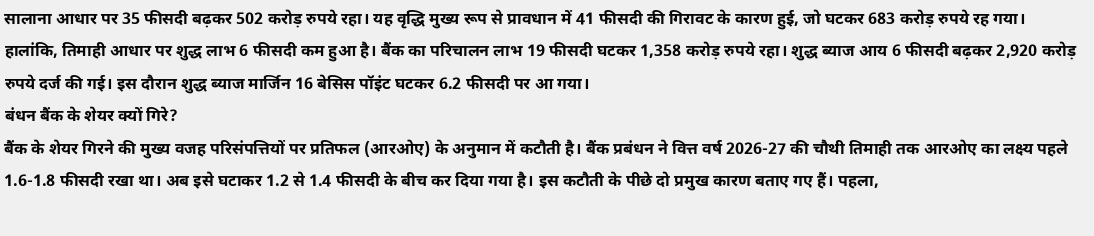सालाना आधार पर 35 फीसदी बढ़कर 502 करोड़ रुपये रहा। यह वृद्धि मुख्य रूप से प्रावधान में 41 फीसदी की गिरावट के कारण हुई, जो घटकर 683 करोड़ रुपये रह गया। हालांकि, तिमाही आधार पर शुद्ध लाभ 6 फीसदी कम हुआ है। बैंक का परिचालन लाभ 19 फीसदी घटकर 1,358 करोड़ रुपये रहा। शुद्ध ब्याज आय 6 फीसदी बढ़कर 2,920 करोड़ रुपये दर्ज की गई। इस दौरान शुद्ध ब्याज मार्जिन 16 बेसिस पॉइंट घटकर 6.2 फीसदी पर आ गया।
बंधन बैंक के शेयर क्यों गिरे?
बैंक के शेयर गिरने की मुख्य वजह परिसंपत्तियों पर प्रतिफल (आरओए) के अनुमान में कटौती है। बैंक प्रबंधन ने वित्त वर्ष 2026-27 की चौथी तिमाही तक आरओए का लक्ष्य पहले 1.6-1.8 फीसदी रखा था। अब इसे घटाकर 1.2 से 1.4 फीसदी के बीच कर दिया गया है। इस कटौती के पीछे दो प्रमुख कारण बताए गए हैं। पहला,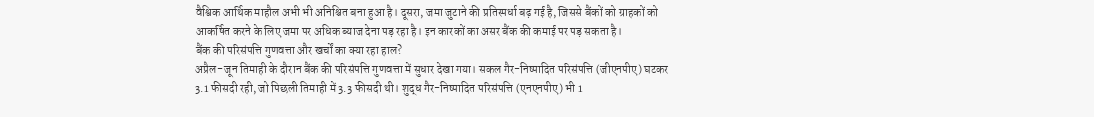वैश्विक आर्थिक माहौल अभी भी अनिश्चित बना हुआ है। दूसरा, जमा जुटाने की प्रतिस्पर्धा बढ़ गई है, जिससे बैंकों को ग्राहकों को आकर्षित करने के लिए जमा पर अधिक ब्याज देना पड़ रहा है। इन कारकों का असर बैंक की कमाई पर पड़ सकता है।
बैंक की परिसंपत्ति गुणवत्ता और खर्चों का क्या रहा हाल?
अप्रैल-जून तिमाही के दौरान बैंक की परिसंपत्ति गुणवत्ता में सुधार देखा गया। सकल गैर-निष्पादित परिसंपत्ति (जीएनपीए) घटकर 3.1 फीसदी रही, जो पिछली तिमाही में 3.3 फीसदी थी। शुद्ध गैर-निष्पादित परिसंपत्ति (एनएनपीए) भी 1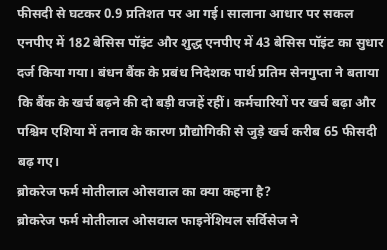फीसदी से घटकर 0.9 प्रतिशत पर आ गई। सालाना आधार पर सकल एनपीए में 182 बेसिस पॉइंट और शुद्ध एनपीए में 43 बेसिस पॉइंट का सुधार दर्ज किया गया। बंधन बैंक के प्रबंध निदेशक पार्थ प्रतिम सेनगुप्ता ने बताया कि बैंक के खर्च बढ़ने की दो बड़ी वजहें रहीं। कर्मचारियों पर खर्च बढ़ा और पश्चिम एशिया में तनाव के कारण प्रौद्योगिकी से जुड़े खर्च करीब 65 फीसदी बढ़ गए।
ब्रोकरेज फर्म मोतीलाल ओसवाल का क्या कहना है?
ब्रोकरेज फर्म मोतीलाल ओसवाल फाइनेंशियल सर्विसेज ने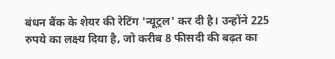बंधन बैंक के शेयर की रेटिंग 'न्यूट्रल' कर दी है। उन्होंने 225 रुपये का लक्ष्य दिया है, जो करीब 8 फीसदी की बढ़त का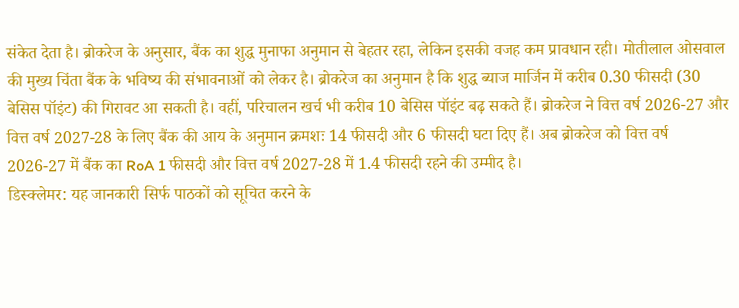संकेत देता है। ब्रोकरेज के अनुसार, बैंक का शुद्ध मुनाफा अनुमान से बेहतर रहा, लेकिन इसकी वजह कम प्रावधान रही। मोतीलाल ओसवाल की मुख्य चिंता बैंक के भविष्य की संभावनाओं को लेकर है। ब्रोकरेज का अनुमान है कि शुद्ध ब्याज मार्जिन में करीब 0.30 फीसदी (30 बेसिस पॉइंट) की गिरावट आ सकती है। वहीं, परिचालन खर्च भी करीब 10 बेसिस पॉइंट बढ़ सकते हैं। ब्रोकरेज ने वित्त वर्ष 2026-27 और वित्त वर्ष 2027-28 के लिए बैंक की आय के अनुमान क्रमशः 14 फीसदी और 6 फीसदी घटा दिए हैं। अब ब्रोकरेज को वित्त वर्ष 2026-27 में बैंक का RoA 1 फीसदी और वित्त वर्ष 2027-28 में 1.4 फीसदी रहने की उम्मीद है।
डिस्क्लेमर: यह जानकारी सिर्फ पाठकों को सूचित करने के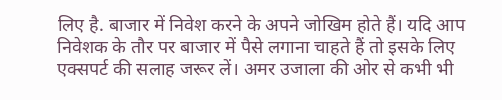लिए है. बाजार में निवेश करने के अपने जोखिम होते हैं। यदि आप निवेशक के तौर पर बाजार में पैसे लगाना चाहते हैं तो इसके लिए एक्सपर्ट की सलाह जरूर लें। अमर उजाला की ओर से कभी भी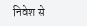निवेश से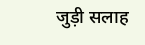जुड़ी सलाह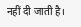नहीं दी जाती है।